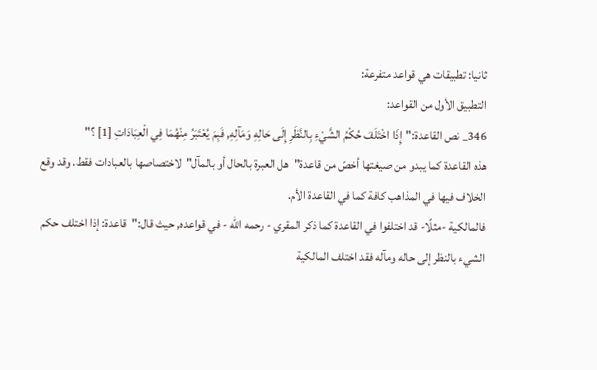ثانيا: تطبيقات هي قواعد متفرعة:
التطبيق الأول من القواعد:
346_ نص القاعدة:"إِذَا اخْتَلَفَ حُكْمُ الشَّيْءِ بِالنَّظَرِ إِلَى حَالِهِ وَمَآلِهِ, فَبِمَ يُعْتَبَرُ مِنْهُمَا فِي الْعِبَادَاتِ [1] ؟"
هذه القاعدة كما يبدو من صيغتها أخصّ من قاعدة"هل العبرة بالحال أو بالمآل"لاختصاصها بالعبادات فقط. وقد وقع الخلاف فيها في المذاهب كافة كما في القاعدة الأم.
فالمالكية -مثلًا- قد اختلفوا في القاعدة كما ذكر المقري - رحمه الله - في قواعده, حيث قال:"قاعدة: إذا اختلف حكم الشيء بالنظر إلى حاله ومآله فقد اختلف المالكية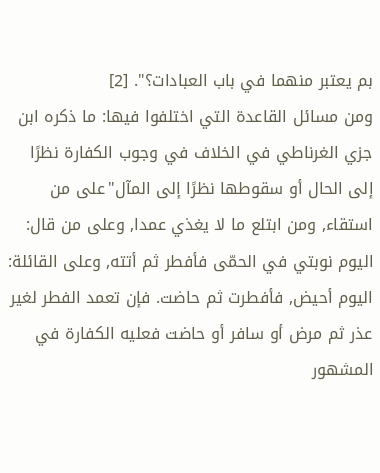بم يعتبر منهما في باب العبادات؟". [2]
ومن مسائل القاعدة التي اختلفوا فيها: ما ذكره ابن جزي الغرناطي في الخلاف في وجوب الكفارة نظرًا إلى الحال أو سقوطها نظرًا إلى المآل"على من استقاء, ومن ابتلع ما لا يغذي عمدا, وعلى من قال: اليوم نوبتي في الحمّى فأفطر ثم أتته, وعلى القائلة: اليوم أحيض, فأفطرت ثم حاضت. فإن تعمد الفطر لغير عذر ثم مرض أو سافر أو حاضت فعليه الكفارة في المشهور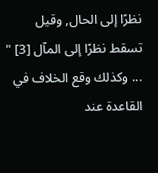نظرًا إلى الحال, وقيل تسقط نظرًا إلى المآل [3] "
... وكذلك وقع الخلاف في القاعدة عند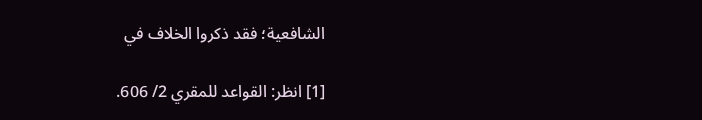الشافعية؛ فقد ذكروا الخلاف في

[1] انظر: القواعد للمقري 2/ 606.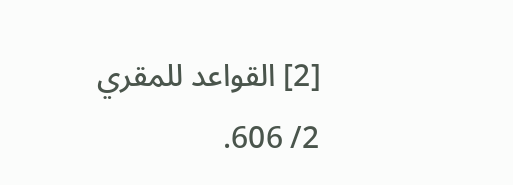[2] القواعد للمقري 2/ 606.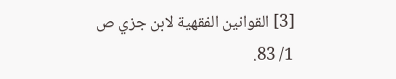[3] القوانين الفقهية لابن جزي ص 1/ 83.